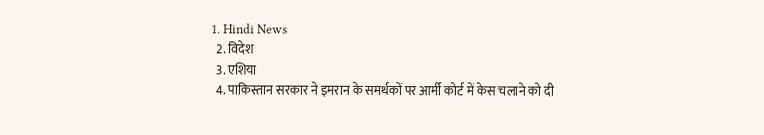1. Hindi News
  2. विदेश
  3. एशिया
  4. पाकिस्तान सरकार ने इमरान के समर्थकों पर आर्मी कोर्ट में केस चलाने को दी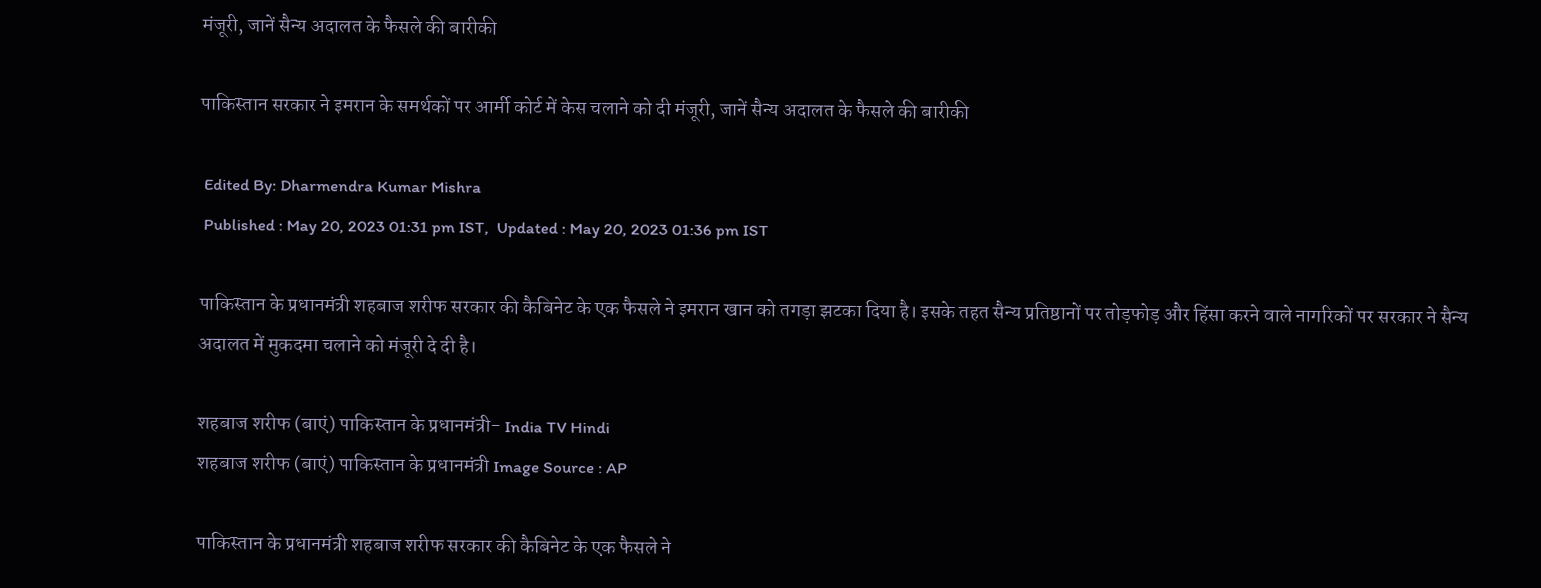मंजूरी, जानें सैन्य अदालत के फैसले की बारीकी

पाकिस्तान सरकार ने इमरान के समर्थकों पर आर्मी कोर्ट में केस चलाने को दी मंजूरी, जानें सैन्य अदालत के फैसले की बारीकी

 Edited By: Dharmendra Kumar Mishra
 Published : May 20, 2023 01:31 pm IST,  Updated : May 20, 2023 01:36 pm IST

पाकिस्तान के प्रधानमंत्री शहबाज शरीफ सरकार की कैबिनेट के एक फैसले ने इमरान खान को तगड़ा झटका दिया है। इसके तहत सैन्य प्रतिष्ठानों पर तोड़फोड़ और हिंसा करने वाले नागरिकों पर सरकार ने सैन्य अदालत में मुकदमा चलाने को मंजूरी दे दी है।

शहबाज शरीफ (बाएं) पाकिस्तान के प्रधानमंत्री- India TV Hindi
शहबाज शरीफ (बाएं) पाकिस्तान के प्रधानमंत्री Image Source : AP

पाकिस्तान के प्रधानमंत्री शहबाज शरीफ सरकार की कैबिनेट के एक फैसले ने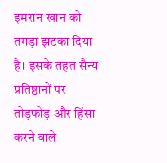इमरान खान को तगड़ा झटका दिया है। इसके तहत सैन्य प्रतिष्ठानों पर तोड़फोड़ और हिंसा करने वाले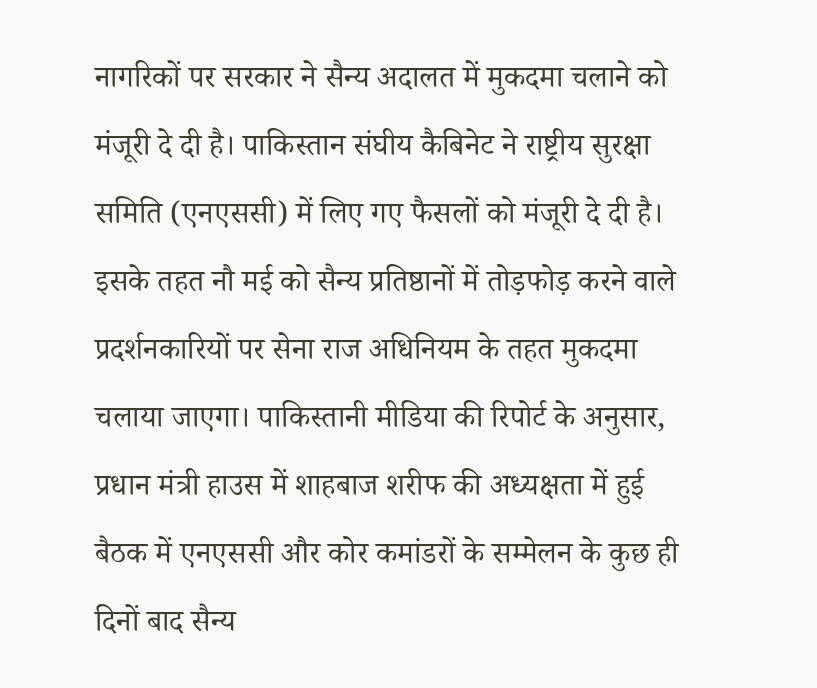नागरिकों पर सरकार ने सैन्य अदालत में मुकदमा चलाने को मंजूरी दे दी है। पाकिस्तान संघीय कैबिनेट ने राष्ट्रीय सुरक्षा समिति (एनएससी) में लिए गए फैसलों को मंजूरी दे दी है। इसके तहत नौ मई को सैन्य प्रतिष्ठानों में तोड़फोड़ करने वाले प्रदर्शनकारियों पर सेना राज अधिनियम के तहत मुकदमा चलाया जाएगा। पाकिस्तानी मीडिया की रिपोर्ट के अनुसार, प्रधान मंत्री हाउस में शाहबाज शरीफ की अध्यक्षता में हुई बैठक में एनएससी और कोर कमांडरों के सम्मेलन के कुछ ही दिनों बाद सैन्य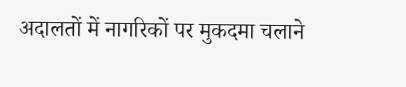अदालतों में नागरिकों पर मुकदमा चलाने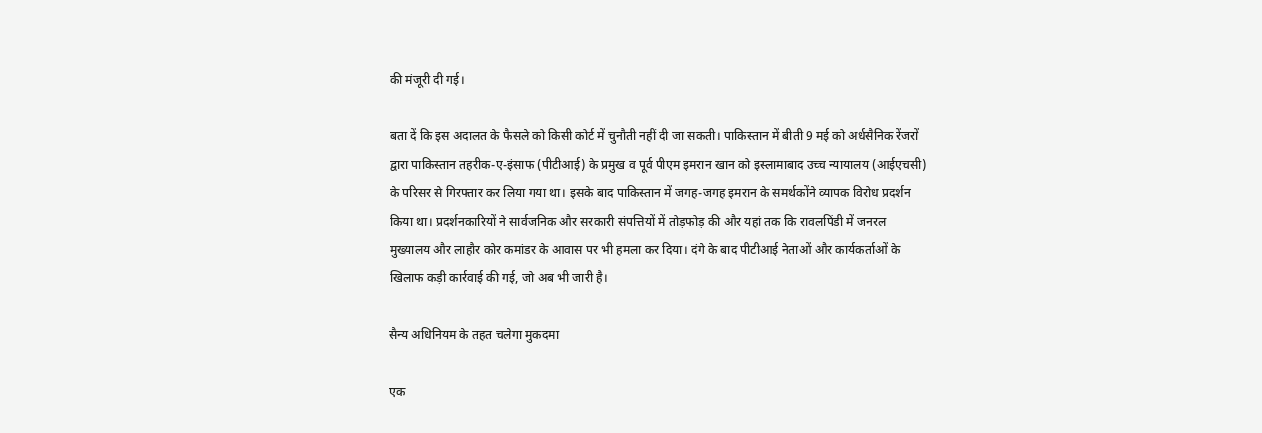की मंजूरी दी गई।

बता दें कि इस अदालत के फैसले को किसी कोर्ट में चुनौती नहीं दी जा सकती। पाकिस्तान में बीती 9 मई को अर्धसैनिक रेंजरों द्वारा पाकिस्तान तहरीक-ए-इंसाफ (पीटीआई) के प्रमुख व पूर्व पीएम इमरान खान को इस्लामाबाद उच्च न्यायालय (आईएचसी) के परिसर से गिरफ्तार कर लिया गया था। इसके बाद पाकिस्तान में जगह-जगह इमरान के समर्थकोंने व्यापक विरोध प्रदर्शन किया था। प्रदर्शनकारियों ने सार्वजनिक और सरकारी संपत्तियों में तोड़फोड़ की और यहां तक कि रावलपिंडी में जनरल मुख्यालय और लाहौर कोर कमांडर के आवास पर भी हमला कर दिया। दंगे के बाद पीटीआई नेताओं और कार्यकर्ताओं के खिलाफ कड़ी कार्रवाई की गई, जो अब भी जारी है।

सैन्य अधिनियम के तहत चलेगा मुकदमा

एक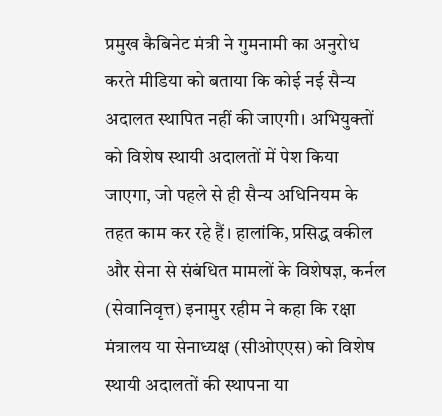प्रमुख कैबिनेट मंत्री ने गुमनामी का अनुरोध करते मीडिया को बताया कि कोई नई सैन्य अदालत स्थापित नहीं की जाएगी। अभियुक्तों को विशेष स्थायी अदालतों में पेश किया जाएगा, जो पहले से ही सैन्य अधिनियम के तहत काम कर रहे हैं। हालांकि, प्रसिद्ध वकील और सेना से संबंधित मामलों के विशेषज्ञ, कर्नल (सेवानिवृत्त) इनामुर रहीम ने कहा कि रक्षा मंत्रालय या सेनाध्यक्ष (सीओएएस) को विशेष स्थायी अदालतों की स्थापना या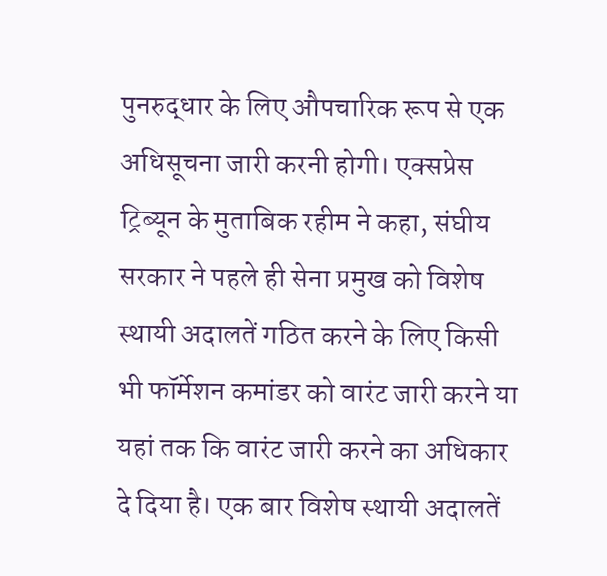पुनरुद्धार के लिए औपचारिक रूप से एक अधिसूचना जारी करनी होगी। एक्सप्रेस ट्रिब्यून के मुताबिक रहीम ने कहा, संघीय सरकार ने पहले ही सेना प्रमुख को विशेष स्थायी अदालतें गठित करने के लिए किसी भी फॉर्मेशन कमांडर को वारंट जारी करने या यहां तक कि वारंट जारी करने का अधिकार दे दिया है। एक बार विशेष स्थायी अदालतें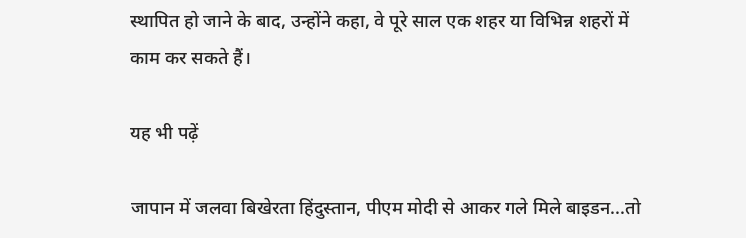स्थापित हो जाने के बाद, उन्होंने कहा, वे पूरे साल एक शहर या विभिन्न शहरों में काम कर सकते हैं।

यह भी पढ़ें

जापान में जलवा बिखेरता हिंदुस्तान, पीएम मोदी से आकर गले मिले बाइडन...तो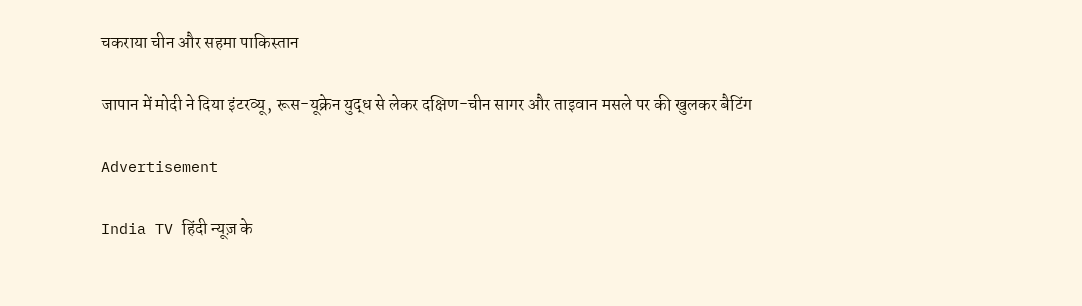चकराया चीन और सहमा पाकिस्तान

जापान में मोदी ने दिया इंटरव्यू, रूस-यूक्रेन युद्ध से लेकर दक्षिण-चीन सागर और ताइवान मसले पर की खुलकर बैटिंग

Advertisement

India TV हिंदी न्यूज़ के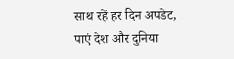साथ रहें हर दिन अपडेट, पाएं देश और दुनिया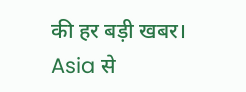की हर बड़ी खबर। Asia से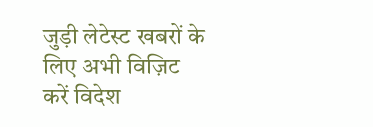जुड़ी लेटेस्ट खबरों के लिए अभी विज़िट करें विदेश